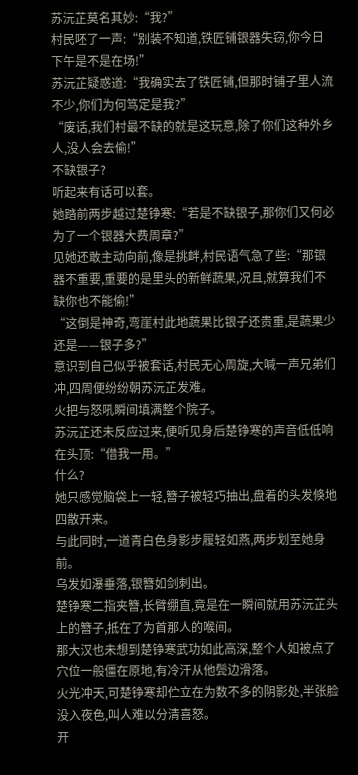苏沅芷莫名其妙:“我?”
村民呸了一声:“别装不知道,铁匠铺银器失窃,你今日下午是不是在场!”
苏沅芷疑惑道:“我确实去了铁匠铺,但那时铺子里人流不少,你们为何笃定是我?”
“废话,我们村最不缺的就是这玩意,除了你们这种外乡人,没人会去偷!”
不缺银子?
听起来有话可以套。
她踏前两步越过楚铮寒:“若是不缺银子,那你们又何必为了一个银器大费周章?”
见她还敢主动向前,像是挑衅,村民语气急了些:“那银器不重要,重要的是里头的新鲜蔬果,况且,就算我们不缺你也不能偷!”
“这倒是神奇,弯崖村此地蔬果比银子还贵重,是蔬果少还是——银子多?”
意识到自己似乎被套话,村民无心周旋,大喊一声兄弟们冲,四周便纷纷朝苏沅芷发难。
火把与怒吼瞬间填满整个院子。
苏沅芷还未反应过来,便听见身后楚铮寒的声音低低响在头顶:“借我一用。”
什么?
她只感觉脑袋上一轻,簪子被轻巧抽出,盘着的头发倏地四散开来。
与此同时,一道青白色身影步履轻如燕,两步划至她身前。
乌发如瀑垂落,银簪如剑刺出。
楚铮寒二指夹簪,长臂绷直,竟是在一瞬间就用苏沅芷头上的簪子,抵在了为首那人的喉间。
那大汉也未想到楚铮寒武功如此高深,整个人如被点了穴位一般僵在原地,有冷汗从他鬓边滑落。
火光冲天,可楚铮寒却伫立在为数不多的阴影处,半张脸没入夜色,叫人难以分清喜怒。
开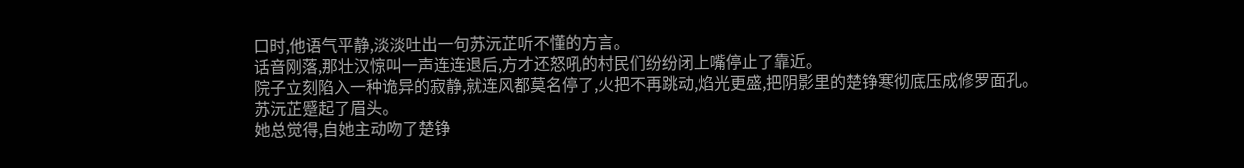口时,他语气平静,淡淡吐出一句苏沅芷听不懂的方言。
话音刚落,那壮汉惊叫一声连连退后,方才还怒吼的村民们纷纷闭上嘴停止了靠近。
院子立刻陷入一种诡异的寂静,就连风都莫名停了,火把不再跳动,焰光更盛,把阴影里的楚铮寒彻底压成修罗面孔。
苏沅芷蹙起了眉头。
她总觉得,自她主动吻了楚铮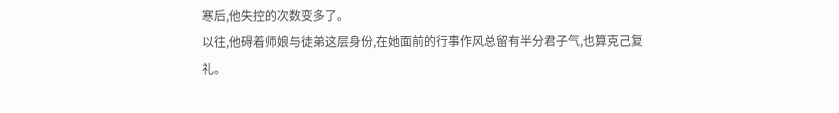寒后,他失控的次数变多了。
以往,他碍着师娘与徒弟这层身份,在她面前的行事作风总留有半分君子气,也算克己复礼。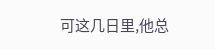可这几日里,他总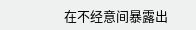在不经意间暴露出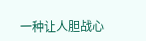一种让人胆战心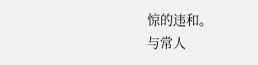惊的违和。
与常人